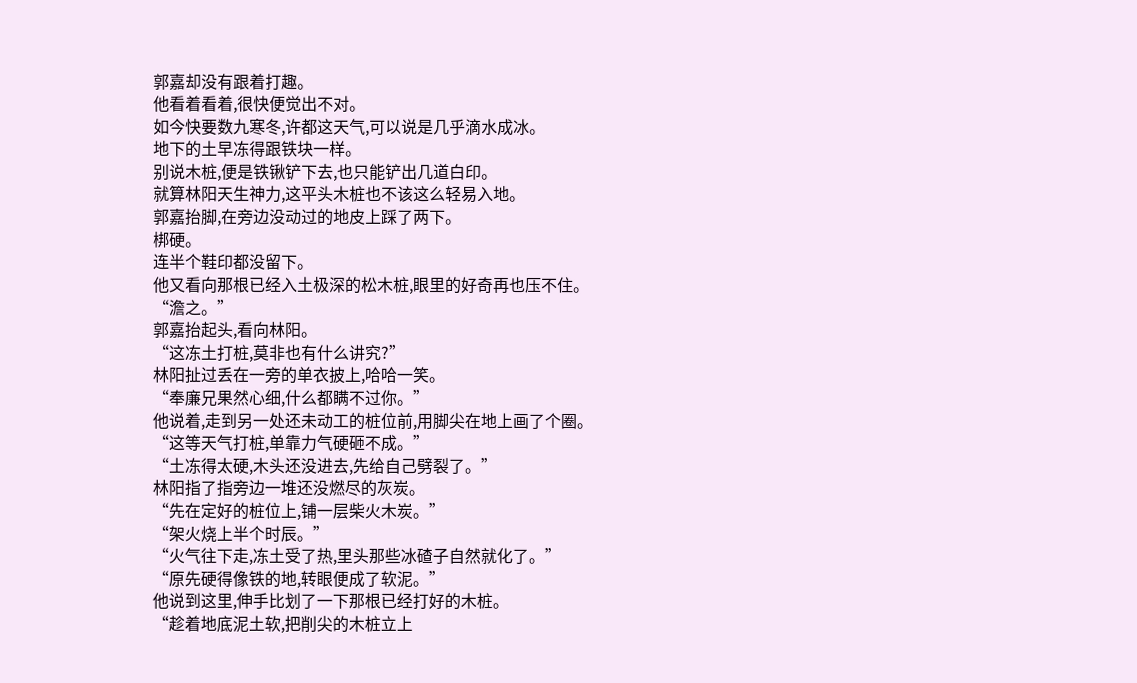郭嘉却没有跟着打趣。
他看着看着,很快便觉出不对。
如今快要数九寒冬,许都这天气,可以说是几乎滴水成冰。
地下的土早冻得跟铁块一样。
别说木桩,便是铁锹铲下去,也只能铲出几道白印。
就算林阳天生神力,这平头木桩也不该这么轻易入地。
郭嘉抬脚,在旁边没动过的地皮上踩了两下。
梆硬。
连半个鞋印都没留下。
他又看向那根已经入土极深的松木桩,眼里的好奇再也压不住。
“澹之。”
郭嘉抬起头,看向林阳。
“这冻土打桩,莫非也有什么讲究?”
林阳扯过丢在一旁的单衣披上,哈哈一笑。
“奉廉兄果然心细,什么都瞒不过你。”
他说着,走到另一处还未动工的桩位前,用脚尖在地上画了个圈。
“这等天气打桩,单靠力气硬砸不成。”
“土冻得太硬,木头还没进去,先给自己劈裂了。”
林阳指了指旁边一堆还没燃尽的灰炭。
“先在定好的桩位上,铺一层柴火木炭。”
“架火烧上半个时辰。”
“火气往下走,冻土受了热,里头那些冰碴子自然就化了。”
“原先硬得像铁的地,转眼便成了软泥。”
他说到这里,伸手比划了一下那根已经打好的木桩。
“趁着地底泥土软,把削尖的木桩立上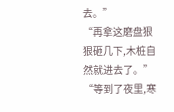去。”
“再拿这磨盘狠狠砸几下,木桩自然就进去了。”
“等到了夜里,寒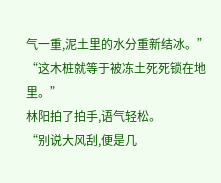气一重,泥土里的水分重新结冰。”
“这木桩就等于被冻土死死锁在地里。”
林阳拍了拍手,语气轻松。
“别说大风刮,便是几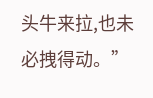头牛来拉,也未必拽得动。”